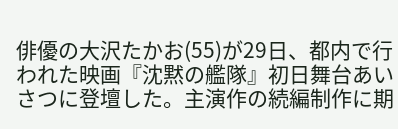俳優の大沢たかお(55)が29日、都内で行われた映画『沈黙の艦隊』初日舞台あいさつに登壇した。主演作の続編制作に期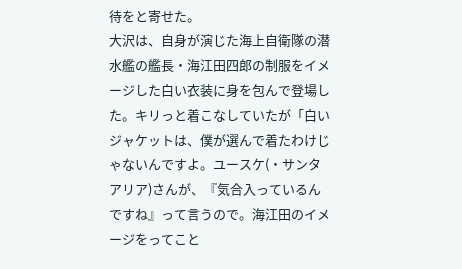待をと寄せた。
大沢は、自身が演じた海上自衛隊の潜水艦の艦長・海江田四郎の制服をイメージした白い衣装に身を包んで登場した。キリっと着こなしていたが「白いジャケットは、僕が選んで着たわけじゃないんですよ。ユースケ(・サンタアリア)さんが、『気合入っているんですね』って言うので。海江田のイメージをってこと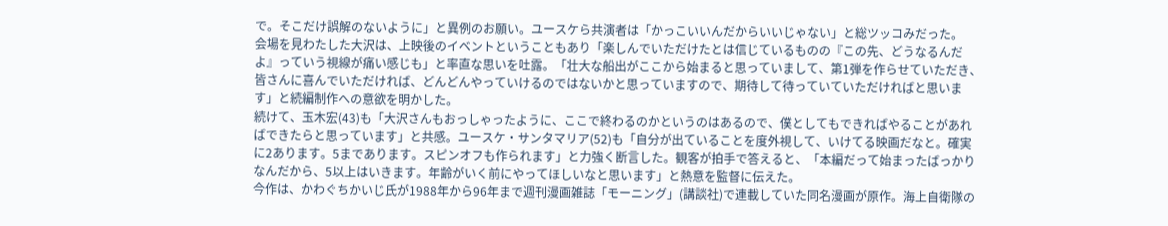で。そこだけ誤解のないように」と異例のお願い。ユースケら共演者は「かっこいいんだからいいじゃない」と総ツッコみだった。
会場を見わたした大沢は、上映後のイベントということもあり「楽しんでいただけたとは信じているものの『この先、どうなるんだよ』っていう視線が痛い感じも」と率直な思いを吐露。「壮大な船出がここから始まると思っていまして、第1弾を作らせていただき、皆さんに喜んでいただければ、どんどんやっていけるのではないかと思っていますので、期待して待っていていただければと思います」と続編制作への意欲を明かした。
続けて、玉木宏(43)も「大沢さんもおっしゃったように、ここで終わるのかというのはあるので、僕としてもできればやることがあればできたらと思っています」と共感。ユースケ・サンタマリア(52)も「自分が出ていることを度外視して、いけてる映画だなと。確実に2あります。5まであります。スピンオフも作られます」と力強く断言した。観客が拍手で答えると、「本編だって始まったばっかりなんだから、5以上はいきます。年齢がいく前にやってほしいなと思います」と熱意を監督に伝えた。
今作は、かわぐちかいじ氏が1988年から96年まで週刊漫画雑誌「モーニング」(講談社)で連載していた同名漫画が原作。海上自衛隊の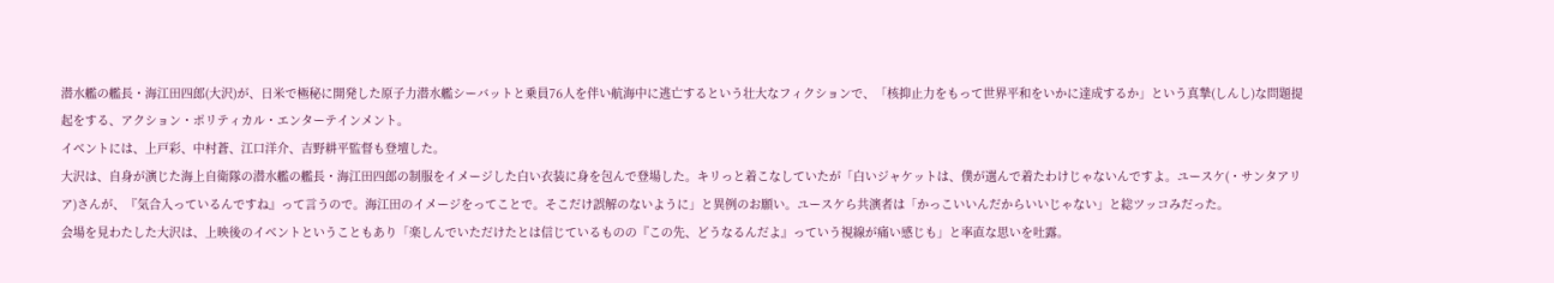潜水艦の艦長・海江田四郎(大沢)が、日米で極秘に開発した原子力潜水艦シーバットと乗員76人を伴い航海中に逃亡するという壮大なフィクションで、「核抑止力をもって世界平和をいかに達成するか」という真摯(しんし)な問題提起をする、アクション・ポリティカル・エンターテインメント。
イベントには、上戸彩、中村蒼、江口洋介、吉野耕平監督も登壇した。
大沢は、自身が演じた海上自衛隊の潜水艦の艦長・海江田四郎の制服をイメージした白い衣装に身を包んで登場した。キリっと着こなしていたが「白いジャケットは、僕が選んで着たわけじゃないんですよ。ユースケ(・サンタアリア)さんが、『気合入っているんですね』って言うので。海江田のイメージをってことで。そこだけ誤解のないように」と異例のお願い。ユースケら共演者は「かっこいいんだからいいじゃない」と総ツッコみだった。
会場を見わたした大沢は、上映後のイベントということもあり「楽しんでいただけたとは信じているものの『この先、どうなるんだよ』っていう視線が痛い感じも」と率直な思いを吐露。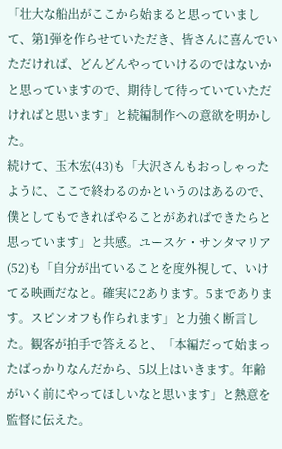「壮大な船出がここから始まると思っていまして、第1弾を作らせていただき、皆さんに喜んでいただければ、どんどんやっていけるのではないかと思っていますので、期待して待っていていただければと思います」と続編制作への意欲を明かした。
続けて、玉木宏(43)も「大沢さんもおっしゃったように、ここで終わるのかというのはあるので、僕としてもできればやることがあればできたらと思っています」と共感。ユースケ・サンタマリア(52)も「自分が出ていることを度外視して、いけてる映画だなと。確実に2あります。5まであります。スピンオフも作られます」と力強く断言した。観客が拍手で答えると、「本編だって始まったばっかりなんだから、5以上はいきます。年齢がいく前にやってほしいなと思います」と熱意を監督に伝えた。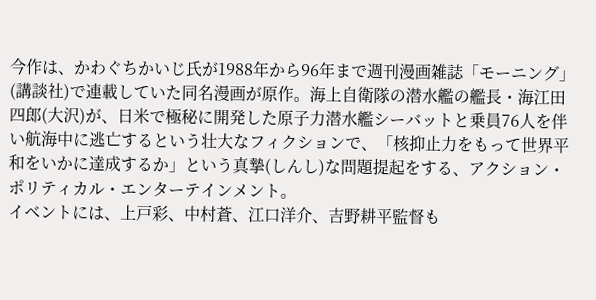今作は、かわぐちかいじ氏が1988年から96年まで週刊漫画雑誌「モーニング」(講談社)で連載していた同名漫画が原作。海上自衛隊の潜水艦の艦長・海江田四郎(大沢)が、日米で極秘に開発した原子力潜水艦シーバットと乗員76人を伴い航海中に逃亡するという壮大なフィクションで、「核抑止力をもって世界平和をいかに達成するか」という真摯(しんし)な問題提起をする、アクション・ポリティカル・エンターテインメント。
イベントには、上戸彩、中村蒼、江口洋介、吉野耕平監督も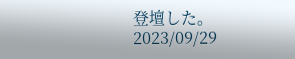登壇した。
2023/09/29